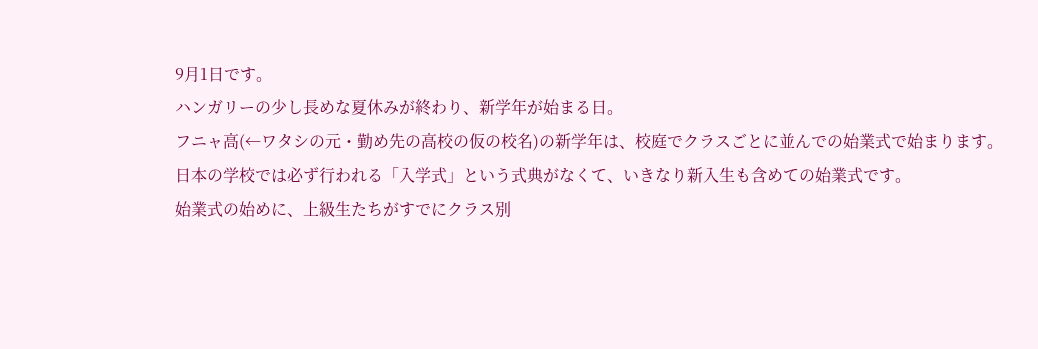9月1日です。
ハンガリーの少し長めな夏休みが終わり、新学年が始まる日。
フニャ高(←ワタシの元・勤め先の高校の仮の校名)の新学年は、校庭でクラスごとに並んでの始業式で始まります。
日本の学校では必ず行われる「入学式」という式典がなくて、いきなり新入生も含めての始業式です。
始業式の始めに、上級生たちがすでにクラス別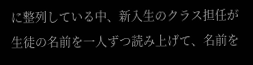に整列している中、新入生のクラス担任が生徒の名前を一人ずつ読み上げて、名前を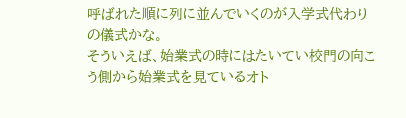呼ばれた順に列に並んでいくのが入学式代わりの儀式かな。
そういえば、始業式の時にはたいてい校門の向こう側から始業式を見ているオト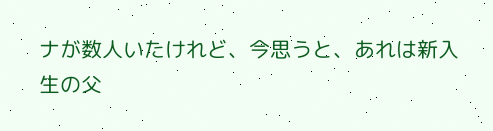ナが数人いたけれど、今思うと、あれは新入生の父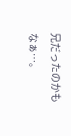兄だったのかもなぁ…。